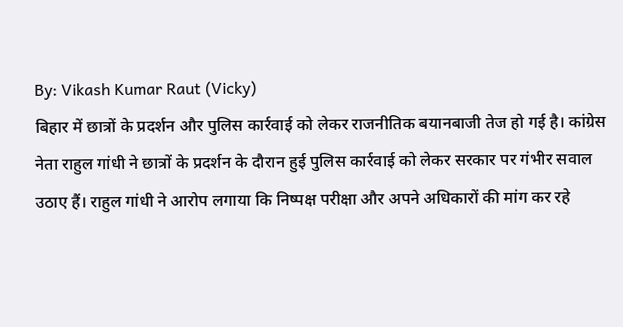By: Vikash Kumar Raut (Vicky)
बिहार में छात्रों के प्रदर्शन और पुलिस कार्रवाई को लेकर राजनीतिक बयानबाजी तेज हो गई है। कांग्रेस नेता राहुल गांधी ने छात्रों के प्रदर्शन के दौरान हुई पुलिस कार्रवाई को लेकर सरकार पर गंभीर सवाल उठाए हैं। राहुल गांधी ने आरोप लगाया कि निष्पक्ष परीक्षा और अपने अधिकारों की मांग कर रहे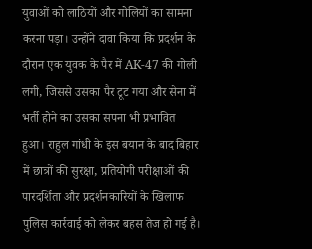युवाओं को लाठियों और गोलियों का सामना करना पड़ा। उन्होंने दावा किया कि प्रदर्शन के दौरान एक युवक के पैर में AK-47 की गोली लगी, जिससे उसका पैर टूट गया और सेना में भर्ती होने का उसका सपना भी प्रभावित हुआ। राहुल गांधी के इस बयान के बाद बिहार में छात्रों की सुरक्षा, प्रतियोगी परीक्षाओं की पारदर्शिता और प्रदर्शनकारियों के खिलाफ पुलिस कार्रवाई को लेकर बहस तेज हो गई है।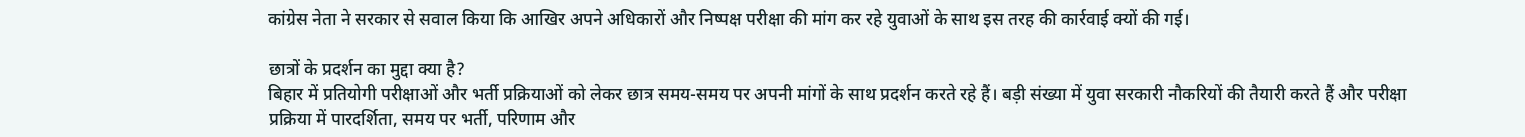कांग्रेस नेता ने सरकार से सवाल किया कि आखिर अपने अधिकारों और निष्पक्ष परीक्षा की मांग कर रहे युवाओं के साथ इस तरह की कार्रवाई क्यों की गई।

छात्रों के प्रदर्शन का मुद्दा क्या है?
बिहार में प्रतियोगी परीक्षाओं और भर्ती प्रक्रियाओं को लेकर छात्र समय-समय पर अपनी मांगों के साथ प्रदर्शन करते रहे हैं। बड़ी संख्या में युवा सरकारी नौकरियों की तैयारी करते हैं और परीक्षा प्रक्रिया में पारदर्शिता, समय पर भर्ती, परिणाम और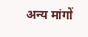अन्य मांगों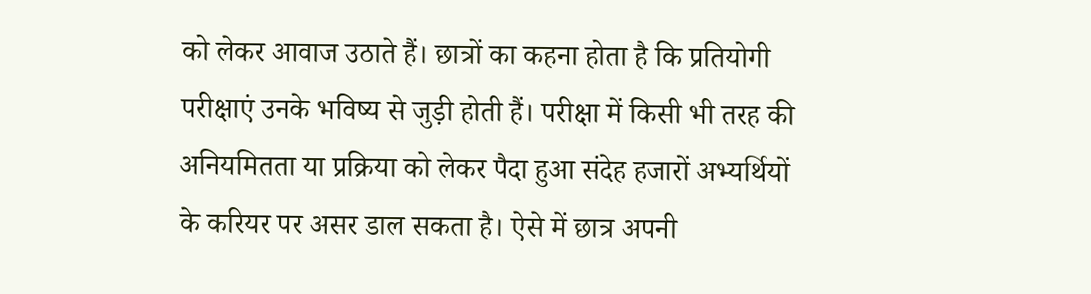को लेकर आवाज उठाते हैं। छात्रों का कहना होता है कि प्रतियोगी परीक्षाएं उनके भविष्य से जुड़ी होती हैं। परीक्षा में किसी भी तरह की अनियमितता या प्रक्रिया को लेकर पैदा हुआ संदेह हजारों अभ्यर्थियों के करियर पर असर डाल सकता है। ऐसे में छात्र अपनी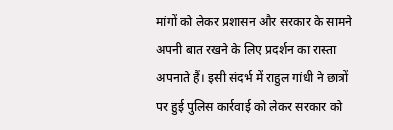मांगों को लेकर प्रशासन और सरकार के सामने अपनी बात रखने के लिए प्रदर्शन का रास्ता अपनाते हैं। इसी संदर्भ में राहुल गांधी ने छात्रों पर हुई पुलिस कार्रवाई को लेकर सरकार को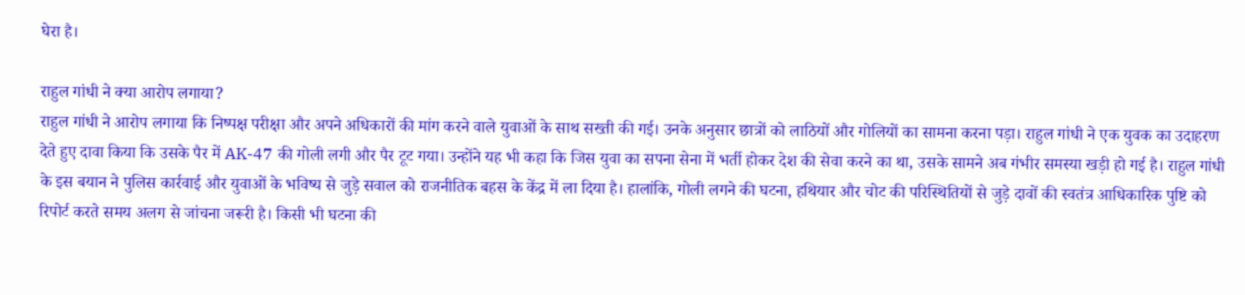घेरा है।

राहुल गांधी ने क्या आरोप लगाया?
राहुल गांधी ने आरोप लगाया कि निष्पक्ष परीक्षा और अपने अधिकारों की मांग करने वाले युवाओं के साथ सख्ती की गई। उनके अनुसार छात्रों को लाठियों और गोलियों का सामना करना पड़ा। राहुल गांधी ने एक युवक का उदाहरण देते हुए दावा किया कि उसके पैर में AK-47 की गोली लगी और पैर टूट गया। उन्होंने यह भी कहा कि जिस युवा का सपना सेना में भर्ती होकर देश की सेवा करने का था, उसके सामने अब गंभीर समस्या खड़ी हो गई है। राहुल गांधी के इस बयान ने पुलिस कार्रवाई और युवाओं के भविष्य से जुड़े सवाल को राजनीतिक बहस के केंद्र में ला दिया है। हालांकि, गोली लगने की घटना, हथियार और चोट की परिस्थितियों से जुड़े दावों की स्वतंत्र आधिकारिक पुष्टि को रिपोर्ट करते समय अलग से जांचना जरूरी है। किसी भी घटना की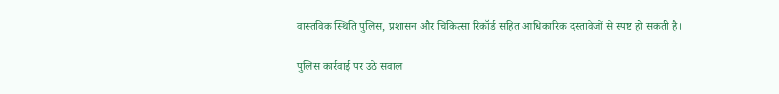वास्तविक स्थिति पुलिस, प्रशासन और चिकित्सा रिकॉर्ड सहित आधिकारिक दस्तावेजों से स्पष्ट हो सकती है।

पुलिस कार्रवाई पर उठे सवाल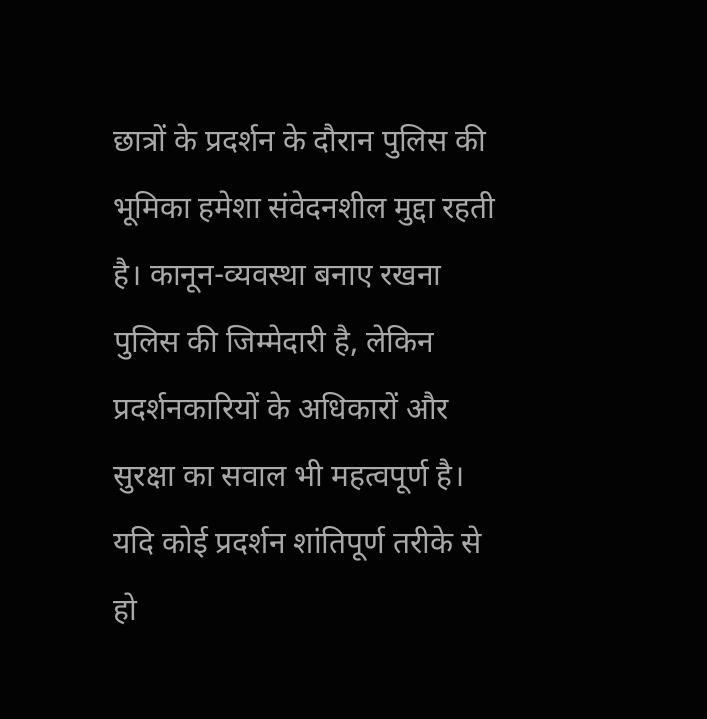छात्रों के प्रदर्शन के दौरान पुलिस की भूमिका हमेशा संवेदनशील मुद्दा रहती है। कानून-व्यवस्था बनाए रखना पुलिस की जिम्मेदारी है, लेकिन प्रदर्शनकारियों के अधिकारों और सुरक्षा का सवाल भी महत्वपूर्ण है। यदि कोई प्रदर्शन शांतिपूर्ण तरीके से हो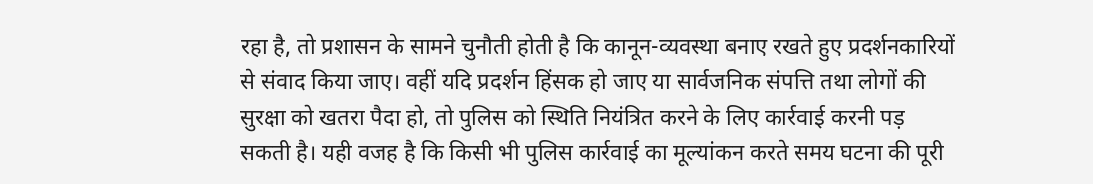रहा है, तो प्रशासन के सामने चुनौती होती है कि कानून-व्यवस्था बनाए रखते हुए प्रदर्शनकारियों से संवाद किया जाए। वहीं यदि प्रदर्शन हिंसक हो जाए या सार्वजनिक संपत्ति तथा लोगों की सुरक्षा को खतरा पैदा हो, तो पुलिस को स्थिति नियंत्रित करने के लिए कार्रवाई करनी पड़ सकती है। यही वजह है कि किसी भी पुलिस कार्रवाई का मूल्यांकन करते समय घटना की पूरी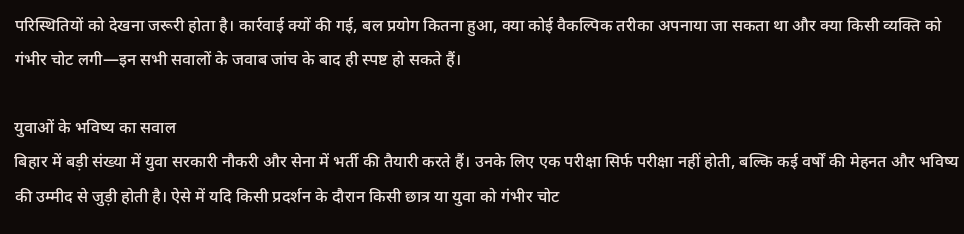परिस्थितियों को देखना जरूरी होता है। कार्रवाई क्यों की गई, बल प्रयोग कितना हुआ, क्या कोई वैकल्पिक तरीका अपनाया जा सकता था और क्या किसी व्यक्ति को गंभीर चोट लगी—इन सभी सवालों के जवाब जांच के बाद ही स्पष्ट हो सकते हैं।

युवाओं के भविष्य का सवाल
बिहार में बड़ी संख्या में युवा सरकारी नौकरी और सेना में भर्ती की तैयारी करते हैं। उनके लिए एक परीक्षा सिर्फ परीक्षा नहीं होती, बल्कि कई वर्षों की मेहनत और भविष्य की उम्मीद से जुड़ी होती है। ऐसे में यदि किसी प्रदर्शन के दौरान किसी छात्र या युवा को गंभीर चोट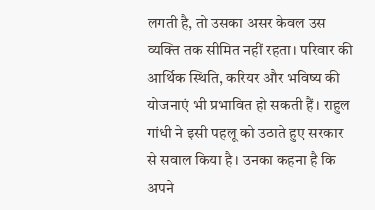लगती है, तो उसका असर केवल उस व्यक्ति तक सीमित नहीं रहता। परिवार की आर्थिक स्थिति, करियर और भविष्य की योजनाएं भी प्रभावित हो सकती हैं। राहुल गांधी ने इसी पहलू को उठाते हुए सरकार से सवाल किया है। उनका कहना है कि अपने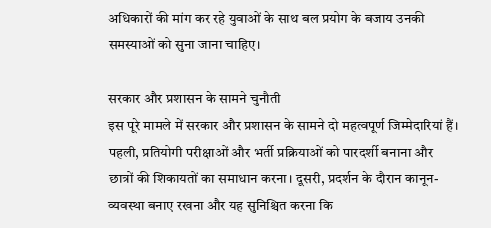अधिकारों की मांग कर रहे युवाओं के साथ बल प्रयोग के बजाय उनकी समस्याओं को सुना जाना चाहिए।

सरकार और प्रशासन के सामने चुनौती
इस पूरे मामले में सरकार और प्रशासन के सामने दो महत्वपूर्ण जिम्मेदारियां हैं। पहली, प्रतियोगी परीक्षाओं और भर्ती प्रक्रियाओं को पारदर्शी बनाना और छात्रों की शिकायतों का समाधान करना। दूसरी, प्रदर्शन के दौरान कानून-व्यवस्था बनाए रखना और यह सुनिश्चित करना कि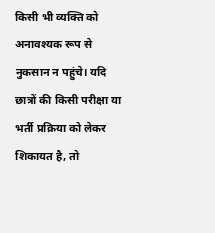किसी भी व्यक्ति को अनावश्यक रूप से नुकसान न पहुंचे। यदि छात्रों की किसी परीक्षा या भर्ती प्रक्रिया को लेकर शिकायत है, तो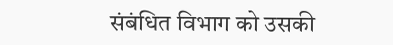संबंधित विभाग को उसकी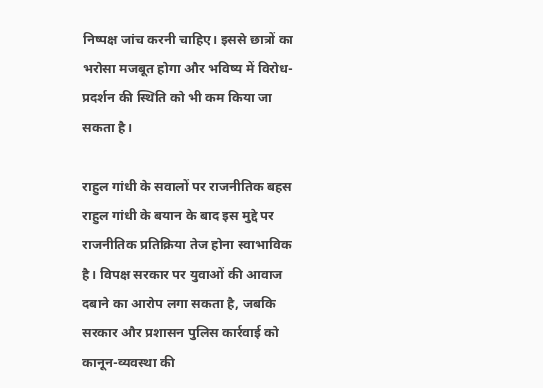निष्पक्ष जांच करनी चाहिए। इससे छात्रों का भरोसा मजबूत होगा और भविष्य में विरोध-प्रदर्शन की स्थिति को भी कम किया जा सकता है।

राहुल गांधी के सवालों पर राजनीतिक बहस
राहुल गांधी के बयान के बाद इस मुद्दे पर राजनीतिक प्रतिक्रिया तेज होना स्वाभाविक है। विपक्ष सरकार पर युवाओं की आवाज दबाने का आरोप लगा सकता है, जबकि सरकार और प्रशासन पुलिस कार्रवाई को कानून-व्यवस्था की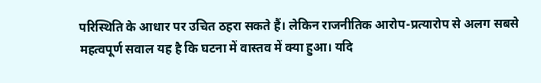परिस्थिति के आधार पर उचित ठहरा सकते हैं। लेकिन राजनीतिक आरोप-प्रत्यारोप से अलग सबसे महत्वपूर्ण सवाल यह है कि घटना में वास्तव में क्या हुआ। यदि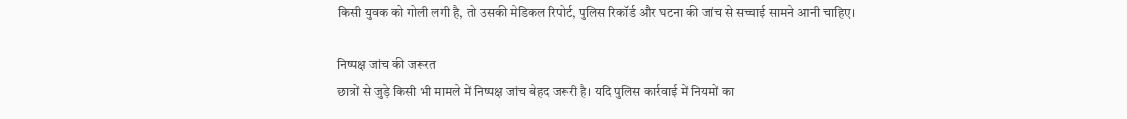किसी युवक को गोली लगी है, तो उसकी मेडिकल रिपोर्ट, पुलिस रिकॉर्ड और घटना की जांच से सच्चाई सामने आनी चाहिए।

निष्पक्ष जांच की जरूरत
छात्रों से जुड़े किसी भी मामले में निष्पक्ष जांच बेहद जरूरी है। यदि पुलिस कार्रवाई में नियमों का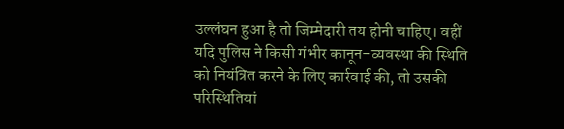उल्लंघन हुआ है तो जिम्मेदारी तय होनी चाहिए। वहीं यदि पुलिस ने किसी गंभीर कानून-व्यवस्था की स्थिति को नियंत्रित करने के लिए कार्रवाई की, तो उसकी परिस्थितियां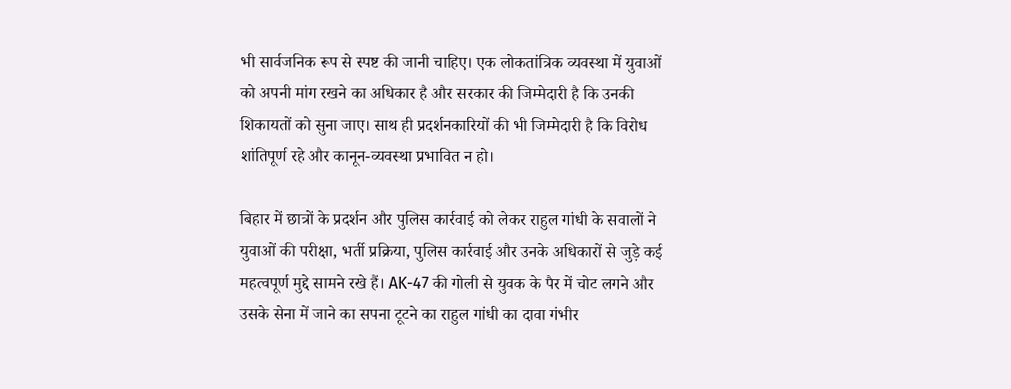भी सार्वजनिक रूप से स्पष्ट की जानी चाहिए। एक लोकतांत्रिक व्यवस्था में युवाओं को अपनी मांग रखने का अधिकार है और सरकार की जिम्मेदारी है कि उनकी शिकायतों को सुना जाए। साथ ही प्रदर्शनकारियों की भी जिम्मेदारी है कि विरोध शांतिपूर्ण रहे और कानून-व्यवस्था प्रभावित न हो।

बिहार में छात्रों के प्रदर्शन और पुलिस कार्रवाई को लेकर राहुल गांधी के सवालों ने युवाओं की परीक्षा, भर्ती प्रक्रिया, पुलिस कार्रवाई और उनके अधिकारों से जुड़े कई महत्वपूर्ण मुद्दे सामने रखे हैं। AK-47 की गोली से युवक के पैर में चोट लगने और उसके सेना में जाने का सपना टूटने का राहुल गांधी का दावा गंभीर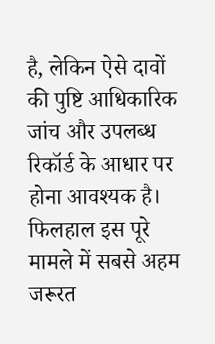है, लेकिन ऐसे दावों की पुष्टि आधिकारिक जांच और उपलब्ध रिकॉर्ड के आधार पर होना आवश्यक है।
फिलहाल इस पूरे मामले में सबसे अहम जरूरत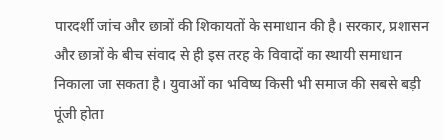पारदर्शी जांच और छात्रों की शिकायतों के समाधान की है। सरकार, प्रशासन और छात्रों के बीच संवाद से ही इस तरह के विवादों का स्थायी समाधान निकाला जा सकता है। युवाओं का भविष्य किसी भी समाज की सबसे बड़ी पूंजी होता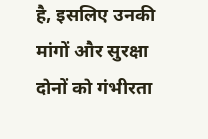है, इसलिए उनकी मांगों और सुरक्षा दोनों को गंभीरता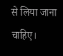से लिया जाना चाहिए।